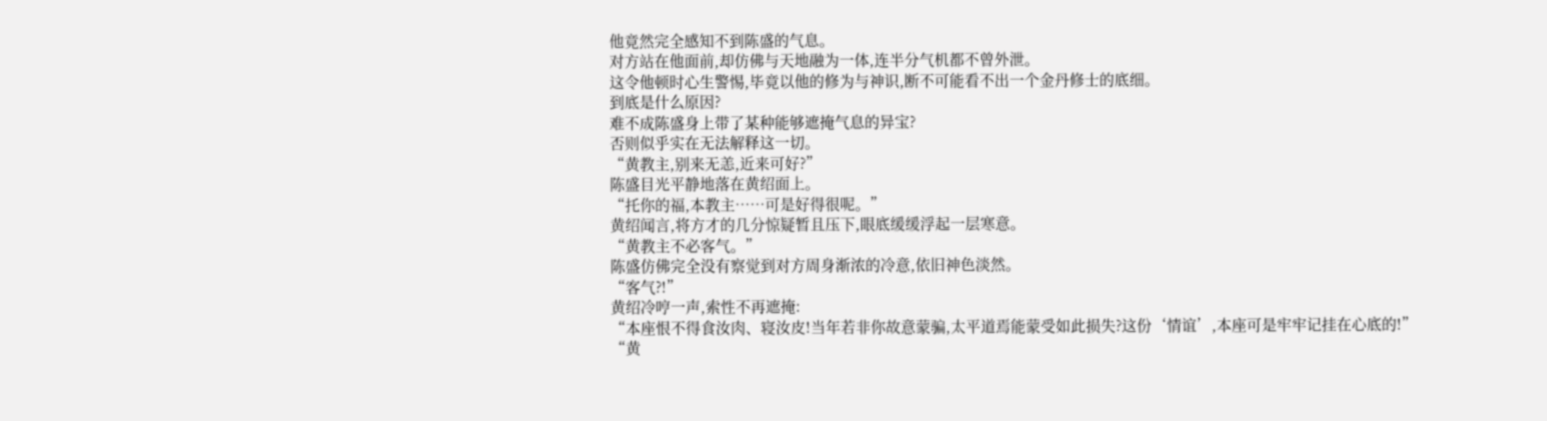他竟然完全感知不到陈盛的气息。
对方站在他面前,却仿佛与天地融为一体,连半分气机都不曾外泄。
这令他顿时心生警惕,毕竟以他的修为与神识,断不可能看不出一个金丹修士的底细。
到底是什么原因?
难不成陈盛身上带了某种能够遮掩气息的异宝?
否则似乎实在无法解释这一切。
“黄教主,别来无恙,近来可好?”
陈盛目光平静地落在黄绍面上。
“托你的福,本教主……可是好得很呢。”
黄绍闻言,将方才的几分惊疑暂且压下,眼底缓缓浮起一层寒意。
“黄教主不必客气。”
陈盛仿佛完全没有察觉到对方周身渐浓的冷意,依旧神色淡然。
“客气?!”
黄绍冷哼一声,索性不再遮掩:
“本座恨不得食汝肉、寝汝皮!当年若非你故意蒙骗,太平道焉能蒙受如此损失?这份‘情谊’,本座可是牢牢记挂在心底的!”
“黄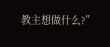教主想做什么?”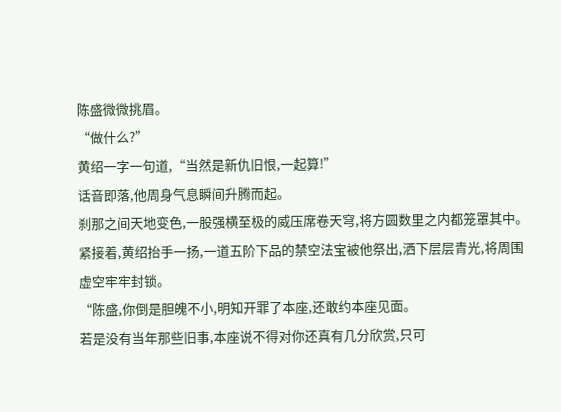陈盛微微挑眉。
“做什么?”
黄绍一字一句道,“当然是新仇旧恨,一起算!”
话音即落,他周身气息瞬间升腾而起。
刹那之间天地变色,一股强横至极的威压席卷天穹,将方圆数里之内都笼罩其中。
紧接着,黄绍抬手一扬,一道五阶下品的禁空法宝被他祭出,洒下层层青光,将周围虚空牢牢封锁。
“陈盛,你倒是胆魄不小,明知开罪了本座,还敢约本座见面。
若是没有当年那些旧事,本座说不得对你还真有几分欣赏,只可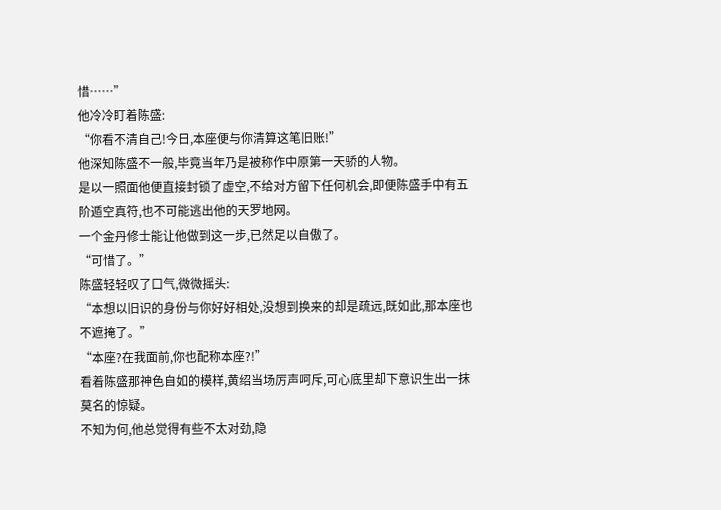惜……”
他冷冷盯着陈盛:
“你看不清自己!今日,本座便与你清算这笔旧账!”
他深知陈盛不一般,毕竟当年乃是被称作中原第一天骄的人物。
是以一照面他便直接封锁了虚空,不给对方留下任何机会,即便陈盛手中有五阶遁空真符,也不可能逃出他的天罗地网。
一个金丹修士能让他做到这一步,已然足以自傲了。
“可惜了。”
陈盛轻轻叹了口气,微微摇头:
“本想以旧识的身份与你好好相处,没想到换来的却是疏远,既如此,那本座也不遮掩了。”
“本座?在我面前,你也配称本座?!”
看着陈盛那神色自如的模样,黄绍当场厉声呵斥,可心底里却下意识生出一抹莫名的惊疑。
不知为何,他总觉得有些不太对劲,隐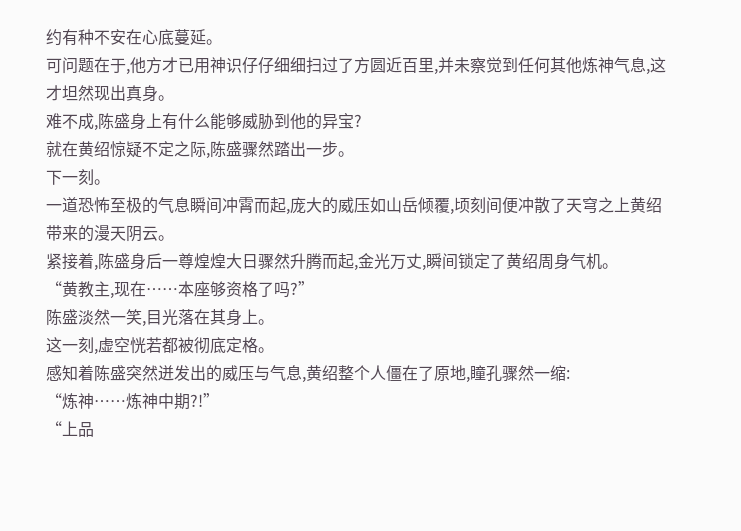约有种不安在心底蔓延。
可问题在于,他方才已用神识仔仔细细扫过了方圆近百里,并未察觉到任何其他炼神气息,这才坦然现出真身。
难不成,陈盛身上有什么能够威胁到他的异宝?
就在黄绍惊疑不定之际,陈盛骤然踏出一步。
下一刻。
一道恐怖至极的气息瞬间冲霄而起,庞大的威压如山岳倾覆,顷刻间便冲散了天穹之上黄绍带来的漫天阴云。
紧接着,陈盛身后一尊煌煌大日骤然升腾而起,金光万丈,瞬间锁定了黄绍周身气机。
“黄教主,现在……本座够资格了吗?”
陈盛淡然一笑,目光落在其身上。
这一刻,虚空恍若都被彻底定格。
感知着陈盛突然迸发出的威压与气息,黄绍整个人僵在了原地,瞳孔骤然一缩:
“炼神……炼神中期?!”
“上品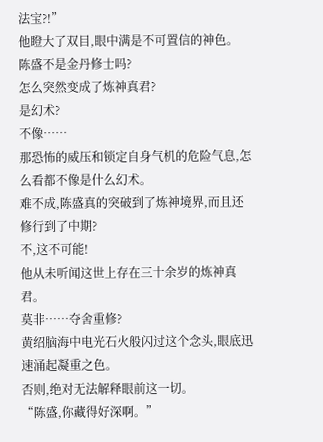法宝?!”
他瞪大了双目,眼中满是不可置信的神色。
陈盛不是金丹修士吗?
怎么突然变成了炼神真君?
是幻术?
不像……
那恐怖的威压和锁定自身气机的危险气息,怎么看都不像是什么幻术。
难不成,陈盛真的突破到了炼神境界,而且还修行到了中期?
不,这不可能!
他从未听闻这世上存在三十余岁的炼神真君。
莫非……夺舍重修?
黄绍脑海中电光石火般闪过这个念头,眼底迅速涌起凝重之色。
否则,绝对无法解释眼前这一切。
“陈盛,你藏得好深啊。”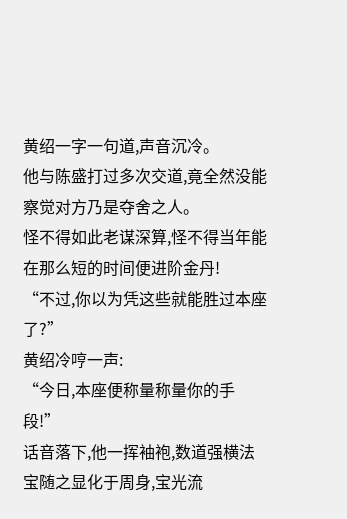黄绍一字一句道,声音沉冷。
他与陈盛打过多次交道,竟全然没能察觉对方乃是夺舍之人。
怪不得如此老谋深算,怪不得当年能在那么短的时间便进阶金丹!
“不过,你以为凭这些就能胜过本座了?”
黄绍冷哼一声:
“今日,本座便称量称量你的手段!”
话音落下,他一挥袖袍,数道强横法宝随之显化于周身,宝光流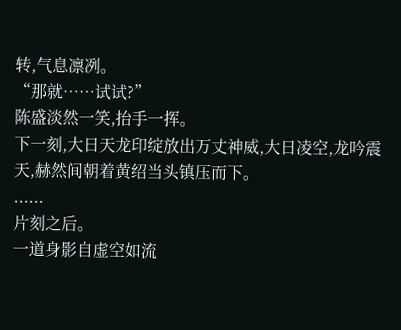转,气息凛冽。
“那就……试试?”
陈盛淡然一笑,抬手一挥。
下一刻,大日天龙印绽放出万丈神威,大日凌空,龙吟震天,赫然间朝着黄绍当头镇压而下。
......
片刻之后。
一道身影自虚空如流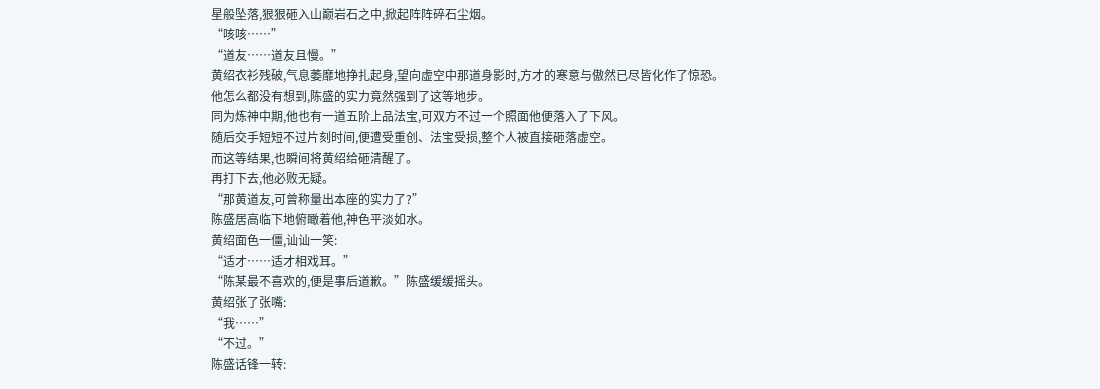星般坠落,狠狠砸入山巅岩石之中,掀起阵阵碎石尘烟。
“咳咳……”
“道友……道友且慢。”
黄绍衣衫残破,气息萎靡地挣扎起身,望向虚空中那道身影时,方才的寒意与傲然已尽皆化作了惊恐。
他怎么都没有想到,陈盛的实力竟然强到了这等地步。
同为炼神中期,他也有一道五阶上品法宝,可双方不过一个照面他便落入了下风。
随后交手短短不过片刻时间,便遭受重创、法宝受损,整个人被直接砸落虚空。
而这等结果,也瞬间将黄绍给砸清醒了。
再打下去,他必败无疑。
“那黄道友,可曾称量出本座的实力了?”
陈盛居高临下地俯瞰着他,神色平淡如水。
黄绍面色一僵,讪讪一笑:
“适才……适才相戏耳。”
“陈某最不喜欢的,便是事后道歉。”陈盛缓缓摇头。
黄绍张了张嘴:
“我……”
“不过。”
陈盛话锋一转: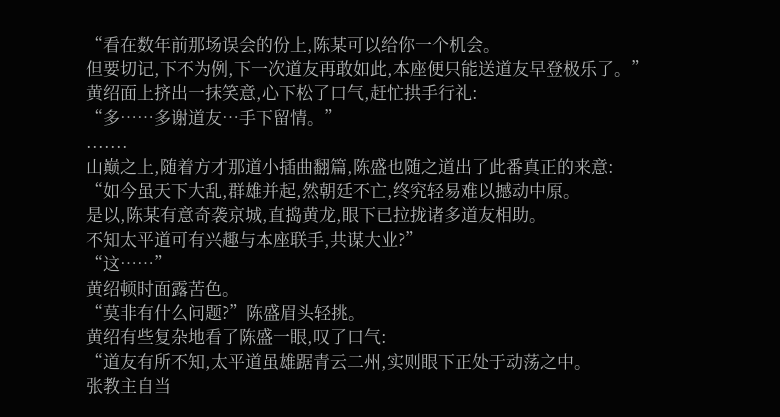“看在数年前那场误会的份上,陈某可以给你一个机会。
但要切记,下不为例,下一次道友再敢如此,本座便只能送道友早登极乐了。”
黄绍面上挤出一抹笑意,心下松了口气,赶忙拱手行礼:
“多……多谢道友…手下留情。”
.......
山巅之上,随着方才那道小插曲翻篇,陈盛也随之道出了此番真正的来意:
“如今虽天下大乱,群雄并起,然朝廷不亡,终究轻易难以撼动中原。
是以,陈某有意奇袭京城,直捣黄龙,眼下已拉拢诸多道友相助。
不知太平道可有兴趣与本座联手,共谋大业?”
“这……”
黄绍顿时面露苦色。
“莫非有什么问题?”陈盛眉头轻挑。
黄绍有些复杂地看了陈盛一眼,叹了口气:
“道友有所不知,太平道虽雄踞青云二州,实则眼下正处于动荡之中。
张教主自当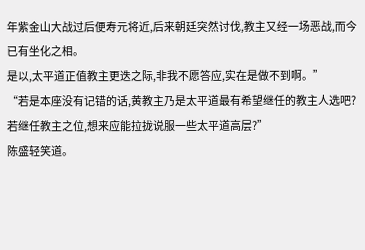年紫金山大战过后便寿元将近,后来朝廷突然讨伐,教主又经一场恶战,而今已有坐化之相。
是以,太平道正值教主更迭之际,非我不愿答应,实在是做不到啊。”
“若是本座没有记错的话,黄教主乃是太平道最有希望继任的教主人选吧?
若继任教主之位,想来应能拉拢说服一些太平道高层?”
陈盛轻笑道。